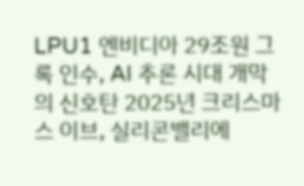LPU1 엔비디아 29조원 그록 인수, AI 추론 시대 개막의 신호탄 2025년 크리스마스 이브, 실리콘밸리에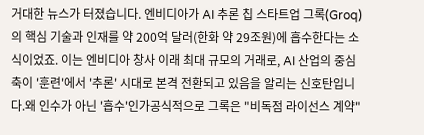거대한 뉴스가 터졌습니다. 엔비디아가 AI 추론 칩 스타트업 그록(Groq)의 핵심 기술과 인재를 약 200억 달러(한화 약 29조원)에 흡수한다는 소식이었죠. 이는 엔비디아 창사 이래 최대 규모의 거래로, AI 산업의 중심축이 '훈련'에서 '추론' 시대로 본격 전환되고 있음을 알리는 신호탄입니다.왜 인수가 아닌 '흡수'인가공식적으로 그록은 "비독점 라이선스 계약"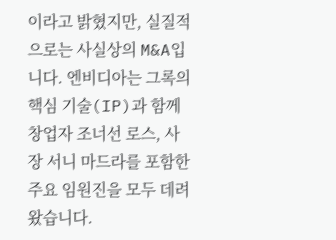이라고 밝혔지만, 실질적으로는 사실상의 M&A입니다. 엔비디아는 그록의 핵심 기술(IP)과 함께 창업자 조너선 로스, 사장 서니 마드라를 포함한 주요 임원진을 모두 데려왔습니다.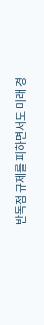반독점 규제를 피하면서도 미래 경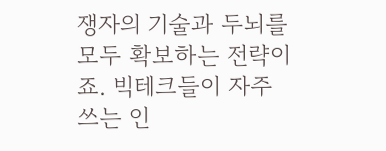쟁자의 기술과 두뇌를 모두 확보하는 전략이죠. 빅테크들이 자주 쓰는 인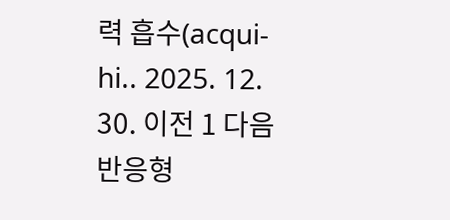력 흡수(acqui-hi.. 2025. 12. 30. 이전 1 다음 반응형